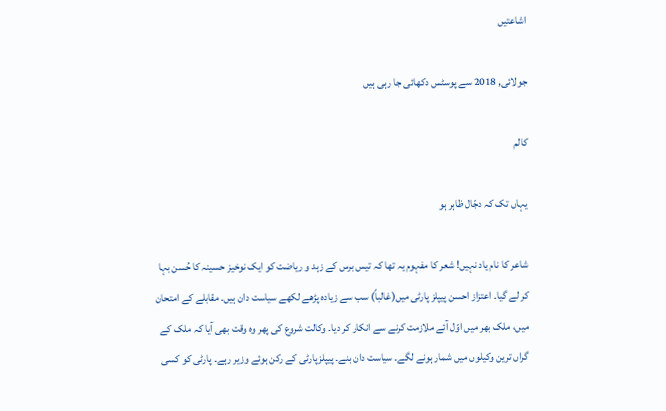اشاعتیں

جولائی, 2018 سے پوسٹس دکھائی جا رہی ہیں

کالم

یہاں تک کہ دجّال ظاہر ہو

شاعر کا نام یاد نہیں! شعر کا مفہوم یہ تھا کہ تیس برس کے زہد و ریاضت کو ایک نوخیز حسینہ کا حُسن بہا کر لے گیا۔ اعتزاز احسن پیپلز پارٹی میں(غالباً) سب سے زیادہ پڑھے لکھے سیاست دان ہیں۔ مقابلے کے امتحان میں، ملک بھر میں اوّل آئے ملازمت کرنے سے انکار کر دیا۔ وکالت شروع کی پھر وہ وقت بھی آیا کہ ملک کے گراں ترین وکیلوں میں شمار ہونے لگے۔ سیاست دان بنے۔ پیپلزپارٹی کے رکن ہوئے وزیر رہے۔ پارٹی کو کسی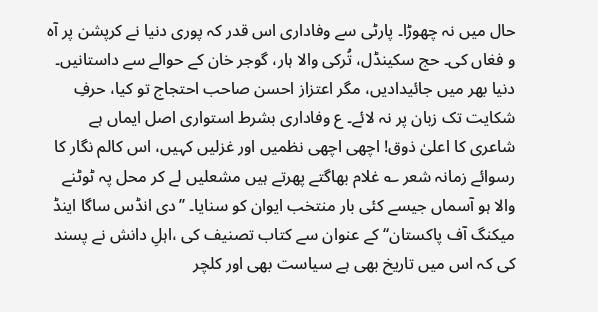حال میں نہ چھوڑا۔ پارٹی سے وفاداری اس قدر کہ پوری دنیا نے کرپشن پر آہ و فغاں کی۔ حج سکینڈل، تُرکی والا ہار، گوجر خان کے حوالے سے داستانیں۔ دنیا بھر میں جائیدادیں، مگر اعتزاز احسن صاحب احتجاج تو کیا، حرفِ شکایت تک زبان پر نہ لائے۔ ع وفاداری بشرط استواری اصل ایماں ہے شاعری کا اعلیٰ ذوق! اچھی اچھی نظمیں اور غزلیں کہیں، اس کالم نگار کا رسوائے زمانہ شعر ؎ غلام بھاگتے پھرتے ہیں مشعلیں لے کر محل پہ ٹوٹنے والا ہو آسماں جیسے کئی بار منتخب ایوان کو سنایا۔ ’’دی انڈس ساگا اینڈ میکنگ آف پاکستان‘‘ کے عنوان سے کتاب تصنیف کی ،اہلِ دانش نے پسند کی کہ اس میں تاریخ بھی ہے سیاست بھی اور کلچر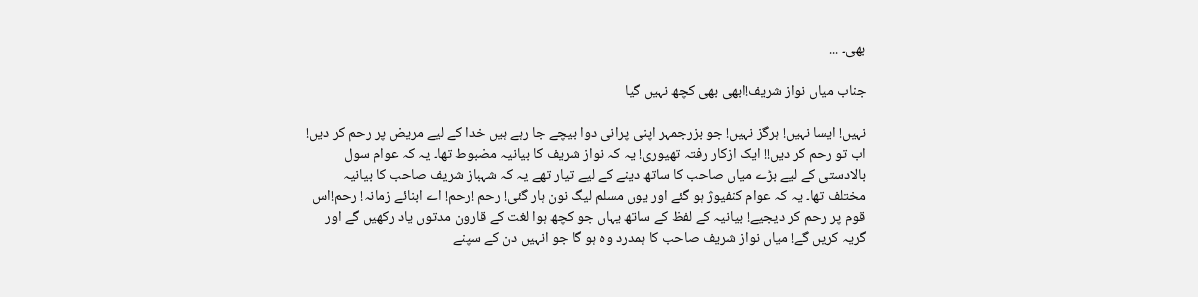بھی۔ ...

جناب میاں نواز شریف!ابھی بھی کچھ نہیں گیا

نہیں! ایسا نہیں! ہرگز نہیں! جو بزرجمہر اپنی پرانی دوا بیچے جا رہے ہیں خدا کے لیے مریض پر رحم کر دیں! اب تو رحم کر دیں!! ایک ازکار رفتہ تھیوری! یہ کہ نواز شریف کا بیانیہ مضبوط تھا۔ یہ کہ عوام سول بالادستی کے لیے بڑے میاں صاحب کا ساتھ دینے کے لیے تیار تھے یہ کہ شہباز شریف صاحب کا بیانیہ مختلف تھا۔ یہ کہ عوام کنفیوژ ہو گئے اور یوں مسلم لیگ نون ہار گئی! رحم !رحم! اے ابنائے زمانہ! رحم!اس قوم پر رحم کر دیجیے! بیانیہ کے لفظ کے ساتھ یہاں جو کچھ ہوا لغت کے قارون مدتوں یاد رکھیں گے اور گریہ کریں گے! میاں نواز شریف صاحب کا ہمدرد وہ ہو گا جو انہیں دن کے سپنے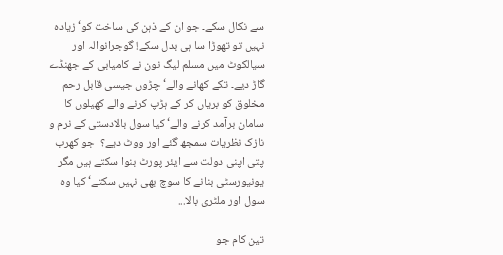سے نکال سکے۔ جو ان کے ذہن کی ساخت کو‘ زیادہ نہیں تو تھوڑا سا ہی بدل سکے! گوجرانوالہ اور سیالکوٹ میں مسلم لیگ نون نے کامیابی کے جھنڈے گاڑ دیے۔ تکے کھانے والے‘ چڑوں جیسی قابل رحم مخلوق کو بریاں کر کے ہڑپ کرنے والے کھیلوں کا سامان برآمد کرنے والے‘ کیا سول بالادستی کے نرم و نازک نظریات سمجھ گئے اور ووٹ دیے؟  جو کھرب پتی اپنی دولت سے ایئر پورٹ بنوا سکتے ہیں مگر یونیورسٹی بنانے کا سوچ بھی نہیں سکتے‘ کیا وہ سول اور ملٹری بالا...

تین کام جو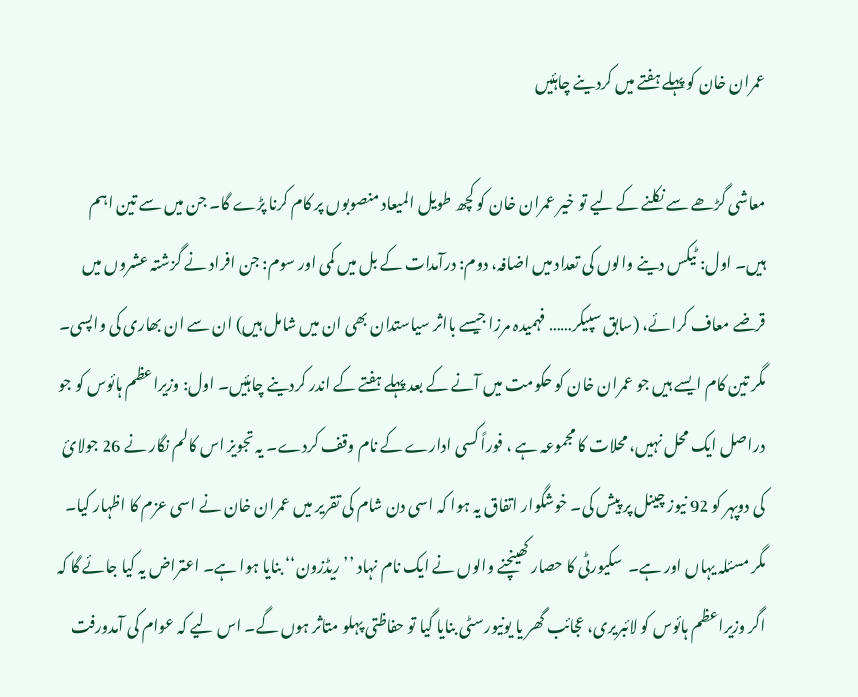عمران خان کو پہلے ہفتے میں کردینے چاہئیں

معاشی گڑھے سے نکلنے کے لیے تو خیر عمران خان کو کچھ طویل المیعاد منصوبوں پر کام کرنا پڑے گا۔ جن میں سے تین اہم ہیں۔ اول: ٹیکس دینے والوں کی تعداد میں اضافہ، دوم: درآمدات کے بل میں کمی اور سوم: جن افراد نے گزشتہ عشروں میں قرضے معاف کرائے، (سابق سپیکر…… فہمیدہ مرزا جیسے بااثر سیاستدان بھی ان میں شامل ہیں) ان سے ان بھاری کی واپسی۔  مگر تین کام ایسے ہیں جو عمران خان کو حکومت میں آنے کے بعد پہلے ہفتے کے اندر کردینے چاہئیں۔ اول: وزیراعظم ہائوس کو جو دراصل ایک محل نہیں، محلات کا مجموعہ ہے ، فوراً کسی ادارے کے نام وقف کردے۔ یہ تجویز اس کالم نگار نے 26 جولائ کی دوپہر کو 92 نیوز چینل پر پیش کی۔ خوشگوار اتفاق یہ ہوا کہ اسی دن شام کی تقریر میں عمران خان نے اسی عزم کا اظہار کیا۔ مگر مسئلہ یہاں اور ہے۔  سکیورٹی کا حصار کھینچنے والوں نے ایک نام نہاد ’’ریڈزون‘‘ بنایا ہوا ہے۔ اعتراض یہ کیا جائے گا کہ اگر وزیراعظم ہائوس کو لائبریری، عجائب گھر یا یونیورسٹی بنایا گیا تو حفاظتی پہلو متاثر ہوں گے۔ اس لیے کہ عوام کی آمدورفت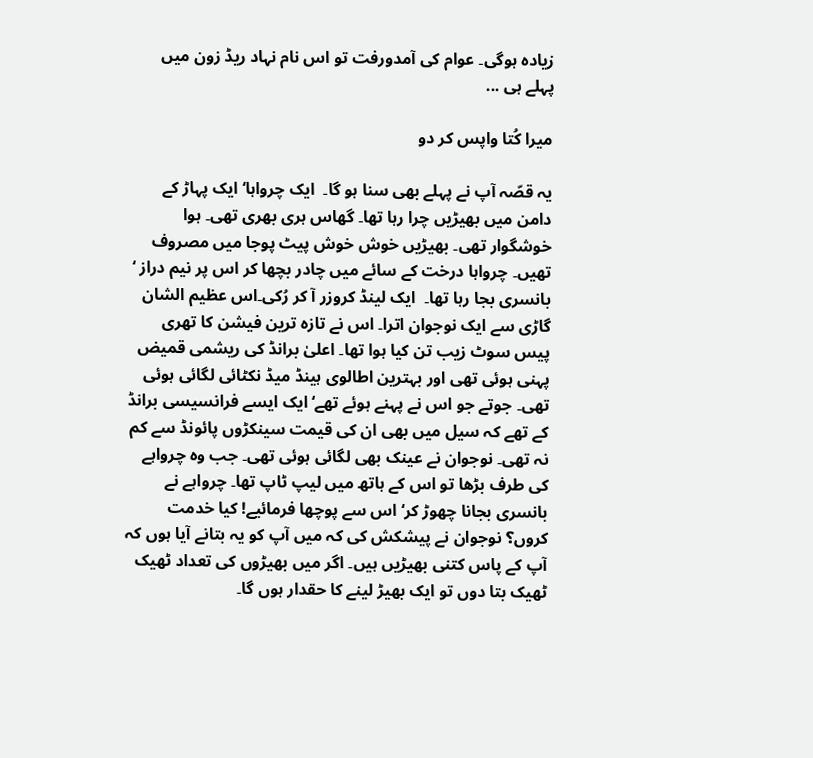زیادہ ہوگی۔ عوام کی آمدورفت تو اس نام نہاد ریڈ زون میں پہلے ہی ...

میرا کُتا واپس کر دو

یہ قصّہ آپ نے پہلے بھی سنا ہو گا۔  ایک چرواہا‘ ایک پہاڑ کے دامن میں بھیڑیں چرا رہا تھا۔ گھاس ہری بھری تھی۔ ہوا خوشگوار تھی۔ بھیڑیں خوش خوش پیٹ پوجا میں مصروف تھیں۔ چرواہا درخت کے سائے میں چادر بچھا کر اس پر نیم دراز ‘ بانسری بجا رہا تھا۔  ایک لینڈ کروزر آ کر رُکی۔اس عظیم الشان گاڑی سے ایک نوجوان اترا۔ اس نے تازہ ترین فیشن کا تھری پیس سوٹ زیب تن کیا ہوا تھا۔ اعلیٰ برانڈ کی ریشمی قمیض پہنی ہوئی تھی اور بہترین اطالوی ہینڈ میڈ نکٹائی لگائی ہوئی تھی۔ جوتے جو اس نے پہنے ہوئے تھے‘ ایک ایسے فرانسیسی برانڈ کے تھے کہ سیل میں بھی ان کی قیمت سینکڑوں پائونڈ سے کم نہ تھی۔ نوجوان نے عینک بھی لگائی ہوئی تھی۔ جب وہ چرواہے کی طرف بڑھا تو اس کے ہاتھ میں لیپ ٹاپ تھا۔ چرواہے نے بانسری بجانا چھوڑ کر‘ اس سے پوچھا فرمائیے! کیا خدمت کروں؟ نوجوان نے پیشکش کی کہ میں آپ کو یہ بتانے آیا ہوں کہ آپ کے پاس کتنی بھیڑیں ہیں۔ اگر میں بھیڑوں کی تعداد ٹھیک ٹھیک بتا دوں تو ایک بھیڑ لینے کا حقدار ہوں گا۔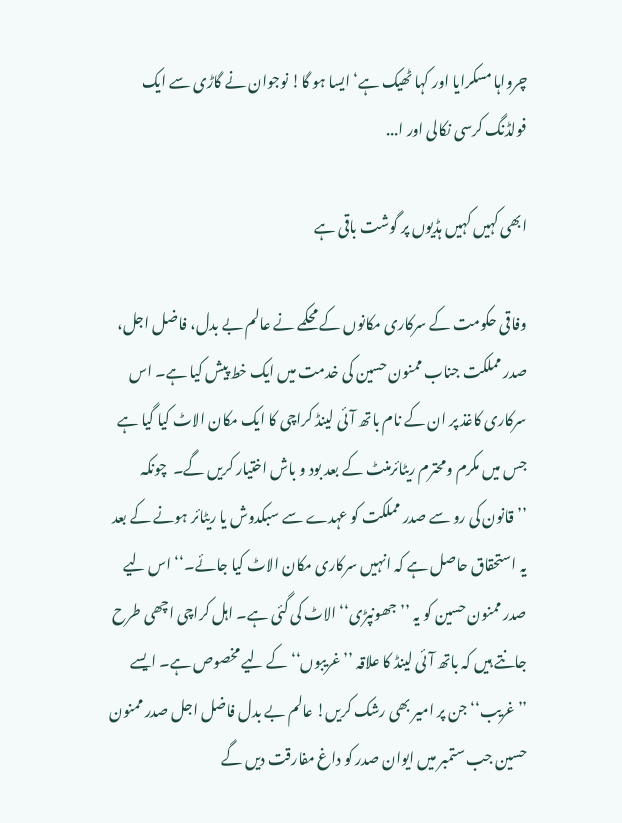چرواہا مسکرایا اور کہا ٹھیک ہے‘ ایسا ہو گا! نوجوان نے گاڑی سے ایک فولڈنگ کرسی نکالی اور ا...

ابھی کہیں کہیں ہڈیوں پر گوشت باقی ہے

وفاقی حکومت کے سرکاری مکانوں کے محکمے نے عالم بے بدل، فاضل اجل، صدر مملکت جناب ممنون حسین کی خدمت میں ایک خط پیش کیا ہے۔ اس سرکاری کاغذ پر ان کے نام باتھ آئی لینڈ کراچی کا ایک مکان الاٹ کیا گیا ہے جس میں مکرم ومحترم ریٹائرمنٹ کے بعد بود و باش اختیار کریں گے۔  چونکہ ’’قانون کی رو سے صدر مملکت کو عہدے سے سبکدوش یا ریٹائر ہونے کے بعد یہ استحقاق حاصل ہے کہ انہیں سرکاری مکان الاٹ کیا جائے۔‘‘ اس لیے صدر ممنون حسین کو یہ ’’جھونپڑی‘‘ الاٹ کی گئی ہے۔ اہل کراچی اچھی طرح جانتے ہیں کہ باتھ آئی لینڈ کا علاقہ ’’غریبوں‘‘ کے لیے مخصوص ہے۔ ایسے ’’غریب‘‘ جن پر امیر بھی رشک کریں! عالم بے بدل فاضل اجل صدر ممنون حسین جب ستمبر میں ایوان صدر کو داغ مفارقت دیں گے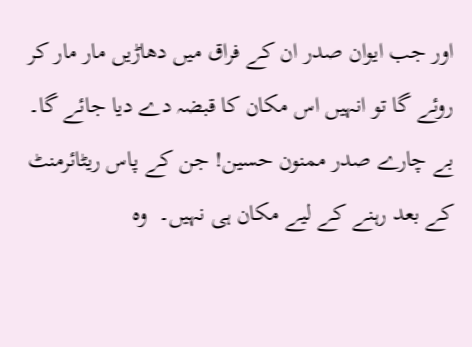اور جب ایوان صدر ان کے فراق میں دھاڑیں مار مار کر روئے گا تو انہیں اس مکان کا قبضہ دے دیا جائے گا۔  بے چارے صدر ممنون حسین! جن کے پاس ریٹائرمنٹ کے بعد رہنے کے لیے مکان ہی نہیں۔  وہ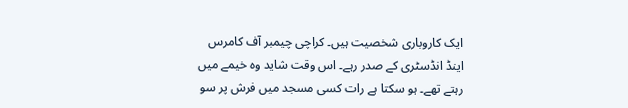ایک کاروباری شخصیت ہیں۔ کراچی چیمبر آف کامرس اینڈ انڈسٹری کے صدر رہے۔ اس وقت شاید وہ خیمے میں رہتے تھے۔ ہو سکتا ہے رات کسی مسجد میں فرش پر سو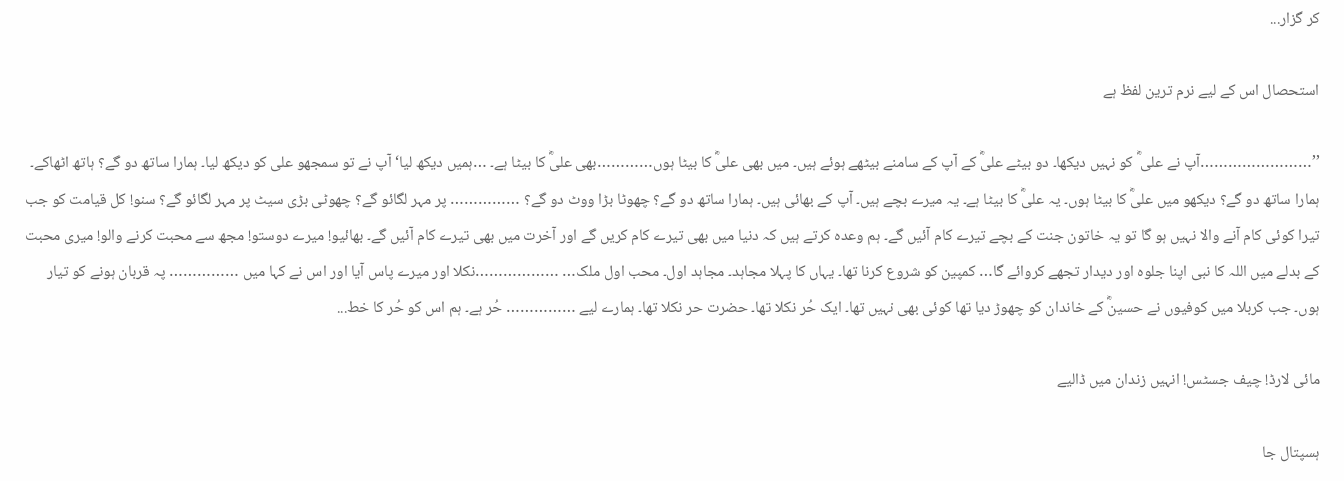کر گزار...

استحصال اس کے لیے نرم ترین لفظ ہے

’’……………………آپ نے علی ؓ کو نہیں دیکھا۔ دو بیٹے علیؓ کے آپ کے سامنے بیٹھے ہوئے ہیں۔ میں بھی علیؓ کا بیٹا ہوں…………بھی علیؓ کا بیٹا ہے۔ …ہمیں دیکھ لیا‘ آپ نے تو سمجھو علی کو دیکھ لیا۔ ہمارا ساتھ دو گے؟ ہاتھ اٹھاکے۔ ہمارا ساتھ دو گے؟ دیکھو میں علیؓ کا بیٹا ہوں۔ یہ علیؓ کا بیٹا ہے۔ یہ میرے بچے ہیں۔ آپ کے بھائی ہیں۔ ہمارا ساتھ دو گے؟ چھوٹا بڑا ووٹ دو گے؟ …………… پر مہر لگائو گے؟ چھوٹی بڑی سیٹ پر مہر لگائو گے؟ سنو! کل قیامت کو جب تیرا کوئی کام آنے والا نہیں ہو گا تو یہ خاتون جنت کے بچے تیرے کام آئیں گے۔ ہم وعدہ کرتے ہیں کہ دنیا میں بھی تیرے کام کریں گے اور آخرت میں بھی تیرے کام آئیں گے۔ بھائیو! میرے دوستو! مجھ سے محبت کرنے والو! میری محبت کے بدلے میں اللہ کا نبی اپنا جلوہ اور دیدار تجھے کروائے گا… کمپین کو شروع کرنا تھا۔ یہاں کا پہلا مجاہد۔ مجاہد اول۔ محب اول ملک… ………………نکلا اور میرے پاس آیا اور اس نے کہا میں …………… پہ قربان ہونے کو تیار ہوں۔ جب کربلا میں کوفیوں نے حسینؓ کے خاندان کو چھوڑ دیا تھا کوئی بھی نہیں تھا۔ ایک حُر نکلا تھا۔ حضرت حر نکلا تھا۔ ہمارے لیے …………… حُر ہے۔ ہم اس کو حُر کا خط...

مائی لارڈ! چیف جسٹس! انہیں زندان میں ڈالیے

ہسپتال جا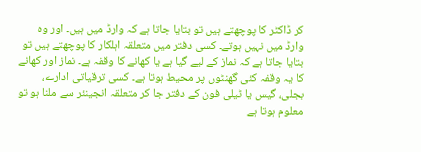کر ڈاکٹر کا پوچھتے ہیں تو بتایا جاتا ہے کہ وارڈ میں ہیں۔ اور وہ وارڈ میں نہیں ہوتے۔ کسی دفتر میں متعلقہ اہلکار کا پوچھتے ہیں تو بتایا جاتا ہے کہ نماز کے لیے گیا ہے یا کھانے کا وقفہ ہے۔ نماز اور کھانے کا یہ وقفہ کئی گھنٹوں پر محیط ہوتا ہے۔ کسی ترقیاتی ادارے، بجلی، گیس یا ٹیلی فون کے دفتر جا کر متعلقہ انجینئر سے ملنا ہو تو معلوم ہوتا ہے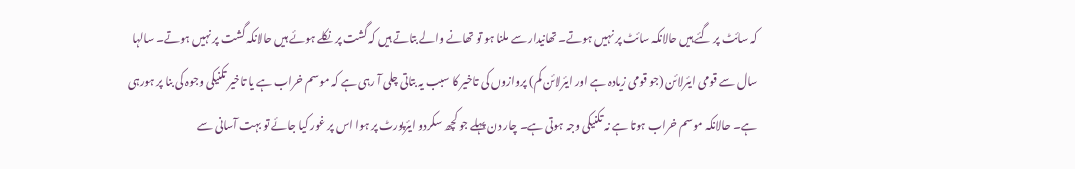کہ سائٹ پر گئے ہیں حالانکہ سائٹ پر نہیں ہوتے۔ تھانیدار سے ملنا ہو تو تھانے والے بتاتے ہیں کہ گشت پر نکلے ہوئے ہیں حالانکہ گشت پر نہیں ہوتے۔ سالہا سال سے قومی ایئرلائن (جو قومی زیادہ ہے اور ایئرلائن کم) پروازوں کی تاخیر کا سبب یہ بتاتی چلی آ رہی ہے کہ موسم خراب ہے یا تاخیر تکنیکی وجوہ کی بنا پر ہورہی ہے۔ حالانکہ موسم خراب ہوتا ہے نہ تکنیکی وجہ ہوتی ہے۔ چار دن پہلے جو کچھ سکردو ایئرپورٹ پر ہوا اس پر غور کیا جائے تو بہت آسانی سے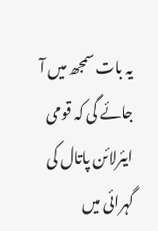یہ بات سمجھ میں آ جائے گی کہ قومی ایئرلائن پاتال کی گہرائی میں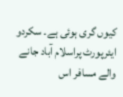کیوں گری ہوئی ہے۔ سکردو ایئرپورٹ پراسلام آباد جانے والے مسافر اس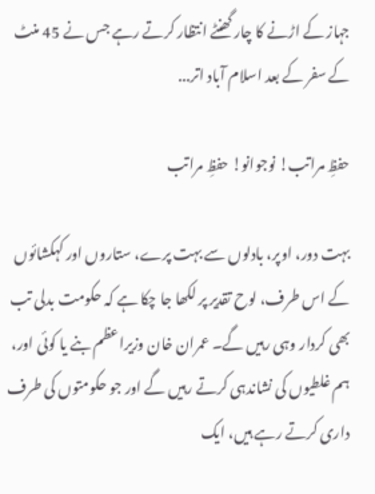جہاز کے اڑنے کا چار گھنٹے انتظار کرتے رہے جس نے 45 منٹ کے سفر کے بعد اسلام آباد اتر...

حفظِ مراتب! نوجوانو! حفظِ مراتب

بہت دور، اوپر، بادلوں سے بہت پرے، ستاروں اور کہکشائوں کے اس طرف، لوح تقدیر پر لکھا جا چکا ہے کہ حکومت بدلی تب بھی کردار وہی رہیں گے۔ عمران خان وزیراعظم بنے یا کوئی اور، ہم غلطیوں کی نشاندہی کرتے رہیں گے اور جو حکومتوں کی طرف داری کرتے رہے ہیں، ایک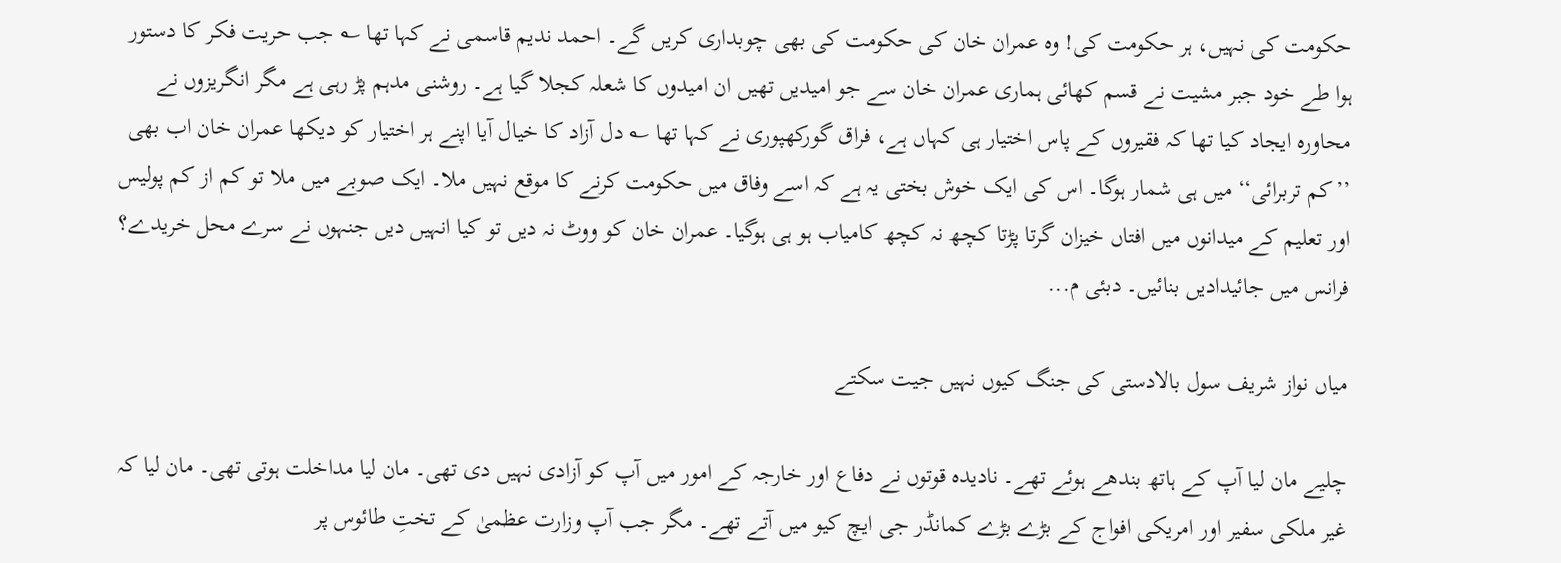حکومت کی نہیں، ہر حکومت کی! وہ عمران خان کی حکومت کی بھی چوبداری کریں گے۔ احمد ندیم قاسمی نے کہا تھا ؎ جب حریت فکر کا دستور ہوا طے خود جبر مشیت نے قسم کھائی ہماری عمران خان سے جو امیدیں تھیں ان امیدوں کا شعلہ کجلا گیا ہے۔ روشنی مدہم پڑ رہی ہے مگر انگریزوں نے محاورہ ایجاد کیا تھا کہ فقیروں کے پاس اختیار ہی کہاں ہے، فراق گورکھپوری نے کہا تھا ؎ دل آزاد کا خیال آیا اپنے ہر اختیار کو دیکھا عمران خان اب بھی ’’کم تربرائی‘‘ میں ہی شمار ہوگا۔ اس کی ایک خوش بختی یہ ہے کہ اسے وفاق میں حکومت کرنے کا موقع نہیں ملا۔ ایک صوبے میں ملا تو کم از کم پولیس اور تعلیم کے میدانوں میں افتاں خیزان گرتا پڑتا کچھ نہ کچھ کامیاب ہو ہی ہوگیا۔ عمران خان کو ووٹ نہ دیں تو کیا انہیں دیں جنہوں نے سرے محل خریدے؟ فرانس میں جائیدادیں بنائیں۔ دبئی م...

میاں نواز شریف سول بالادستی کی جنگ کیوں نہیں جیت سکتے

چلیے مان لیا آپ کے ہاتھ بندھے ہوئے تھے۔ نادیدہ قوتوں نے دفاع اور خارجہ کے امور میں آپ کو آزادی نہیں دی تھی۔ مان لیا مداخلت ہوتی تھی۔ مان لیا کہ غیر ملکی سفیر اور امریکی افواج کے بڑے بڑے کمانڈر جی ایچ کیو میں آتے تھے۔ مگر جب آپ وزارت عظمیٰ کے تختِ طائوس پر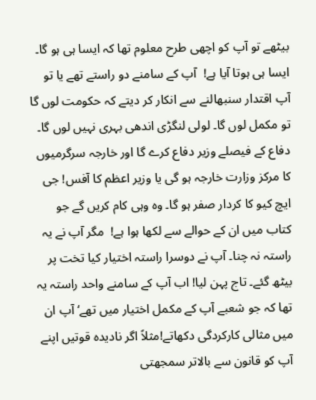بیٹھے تو آپ کو اچھی طرح معلوم تھا کہ ایسا ہی ہو گا۔ ایسا ہی ہوتا آیا ہے!  آپ کے سامنے دو راستے تھے یا تو آپ اقتدار سنبھالنے سے انکار کر دیتے کہ حکومت لوں گا تو مکمل لوں گا۔ لولی لنگڑی اندھی بہری نہیں لوں گا۔ دفاع کے فیصلے وزیر دفاع کرے گا اور خارجہ سرگرمیوں کا مرکز وزارت خارجہ ہو گی یا وزیر اعظم کا آفس! جی ایچ کیو کا کردار صفر ہو گا۔ وہ وہی کام کریں گے جو کتاب میں ان کے حوالے سے لکھا ہوا ہے!  مگر آپ نے یہ راستہ نہ چنا۔ آپ نے دوسرا راستہ اختیار کیا تخت پر بیٹھ گئے۔ تاج پہن لیا! اب آپ کے سامنے واحد راستہ یہ تھا کہ جو شعبے آپ کے مکمل اختیار میں تھے‘ آپ ان میں مثالی کارکردگی دکھاتے!مثلاً اگر نادیدہ قوتیں اپنے آپ کو قانون سے بالاتر سمجھتی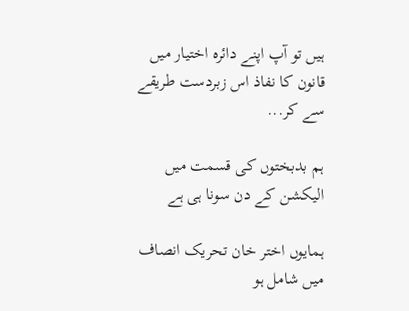ہیں تو آپ اپنے دائرہ اختیار میں قانون کا نفاذ اس زبردست طریقے سے کر...

ہم بدبختوں کی قسمت میں الیکشن کے دن سونا ہی ہے

ہمایوں اختر خان تحریک انصاف میں شامل ہو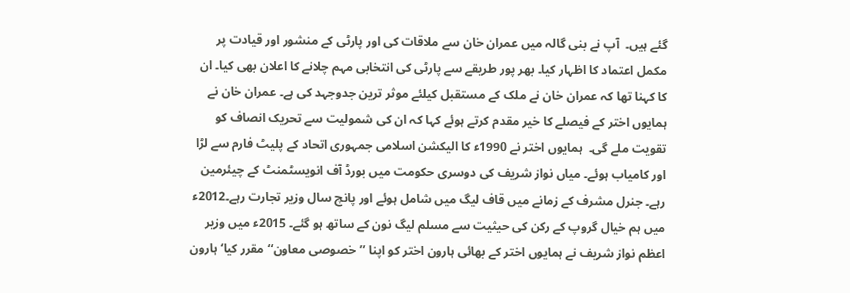گئے ہیں۔  آپ نے بنی گالہ میں عمران خان سے ملاقات کی اور پارٹی کے منشور اور قیادت پر مکمل اعتماد کا اظہار کیا۔ بھر پور طریقے سے پارٹی کی انتخابی مہم چلانے کا اعلان بھی کیا۔ ان کا کہنا تھا کہ عمران خان نے ملک کے مستقبل کیلئے موثر ترین جدوجہد کی ہے۔ عمران خان نے ہمایوں اختر کے فیصلے کا خیر مقدم کرتے ہوئے کہا کہ ان کی شمولیت سے تحریک انصاف کو تقویت ملے گی۔  ہمایوں اختر نے 1990ء کا الیکشن اسلامی جمہوری اتحاد کے پلیٹ فارم سے لڑا اور کامیاب ہوئے۔ میاں نواز شریف کی دوسری حکومت میں بورڈ آف انویسٹمنٹ کے چیئرمین رہے۔ جنرل مشرف کے زمانے میں قاف لیگ میں شامل ہوئے اور پانچ سال وزیر تجارت رہے۔2012ء میں ہم خیال گروپ کے رکن کی حیثیت سے مسلم لیگ نون کے ساتھ ہو گئے۔ 2015ء میں وزیر اعظم نواز شریف نے ہمایوں اختر کے بھائی ہارون اختر کو اپنا ’’خصوصی معاون‘‘ مقرر کیا‘ ہارون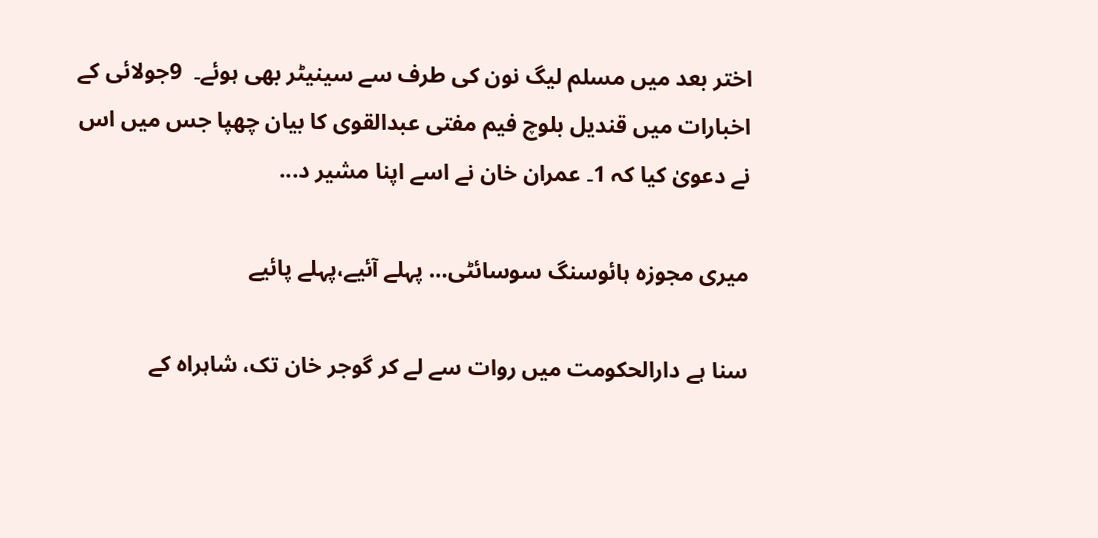اختر بعد میں مسلم لیگ نون کی طرف سے سینیٹر بھی ہوئے۔  9جولائی کے اخبارات میں قندیل بلوچ فیم مفتی عبدالقوی کا بیان چھپا جس میں اس نے دعویٰ کیا کہ 1۔ عمران خان نے اسے اپنا مشیر د...

میری مجوزہ ہائوسنگ سوسائٹی… پہلے آئیے،پہلے پائیے

سنا ہے دارالحکومت میں روات سے لے کر گوجر خان تک، شاہراہ کے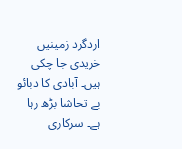اردگرد زمینیں خریدی جا چکی ہیں۔ آبادی کا دبائو بے تحاشا بڑھ رہا ہے۔ سرکاری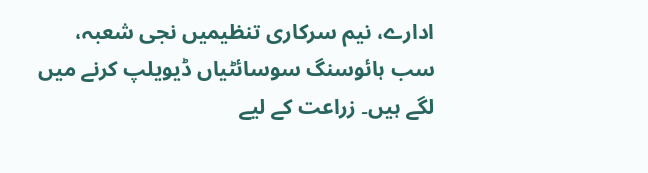ادارے، نیم سرکاری تنظیمیں نجی شعبہ، سب ہائوسنگ سوسائٹیاں ڈیویلپ کرنے میں لگے ہیں۔ زراعت کے لیے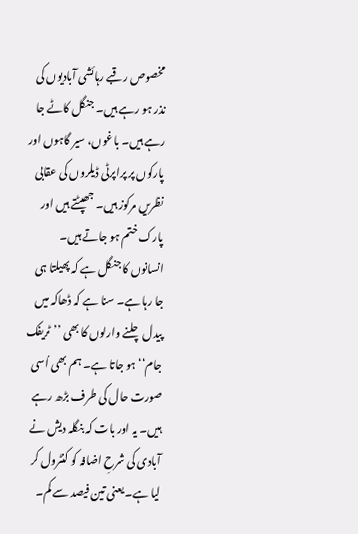مخصوص رقبے رہائشی آبادیوں کی نذر ہو رہے ہیں۔ جنگل کاٹے جا رہے ہیں۔ باغوں، سیر گاہوں اور پارکوں پر پراپرٹی ڈیلروں کی عقابی نظریں مرکوز ہیں۔ جھپٹتے ہیں اور پارک ختم ہو جاتے ہیں۔  انسانوں کا جنگل ہے کہ پھیلتا ہی جا رہا ہے۔ سنا ہے کہ ڈھاکہ میں پیدل چلنے وارلوں کا بھی ’’ٹریفک جام‘‘ ہو جاتا ہے۔ ہم بھی اُسی صورت حال کی طرف بڑھ رہے ہیں۔ یہ اور بات کہ بنگلہ دیش نے آبادی کی شرحِ اضافہ کو کنٹرول کر لیا ہے۔ یعنی تین فیصد سے کم۔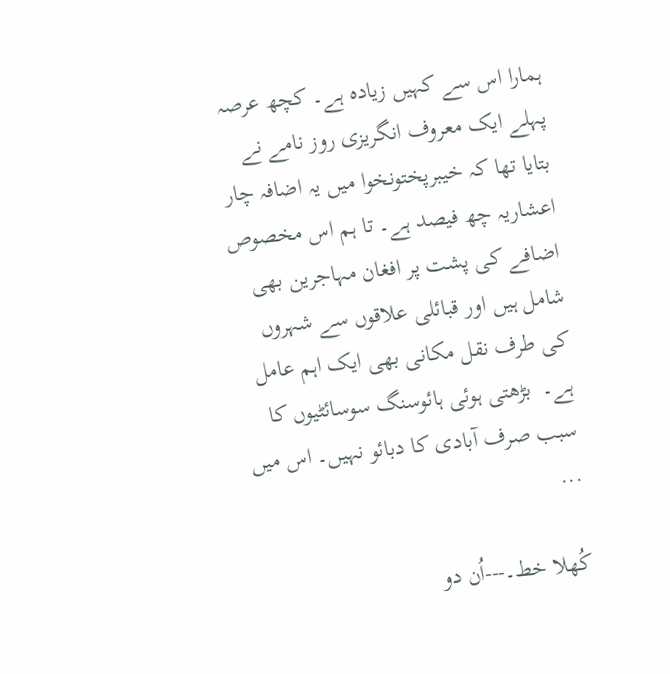ہمارا اس سے کہیں زیادہ ہے۔ کچھ عرصہ پہلے ایک معروف انگریزی روز نامے نے بتایا تھا کہ خیبرپختونخوا میں یہ اضافہ چار اعشاریہ چھ فیصد ہے۔ تا ہم اس مخصوص اضافے کی پشت پر افغان مہاجرین بھی شامل ہیں اور قبائلی علاقوں سے شہروں کی طرف نقل مکانی بھی ایک اہم عامل ہے۔  بڑھتی ہوئی ہائوسنگ سوسائٹیوں کا سبب صرف آبادی کا دبائو نہیں۔ اس میں ...

کُھلا خط۔---اُن دو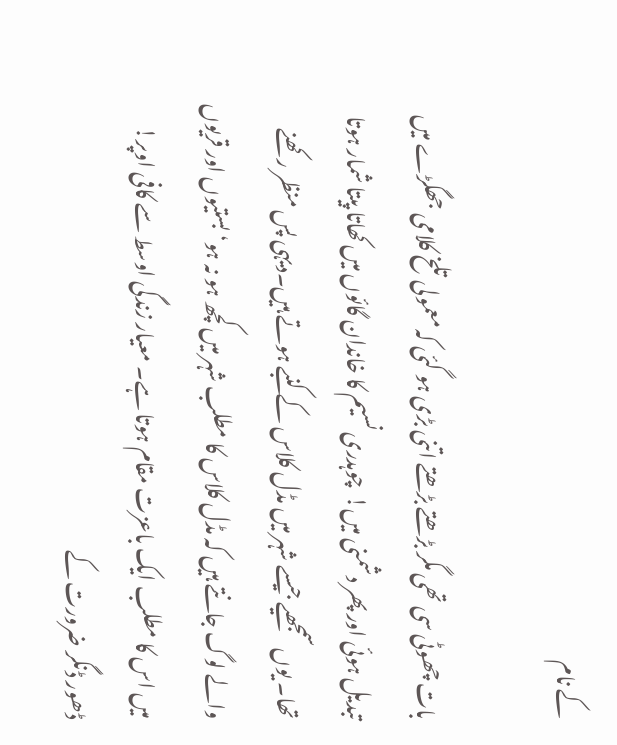کے نام

بات چھوٹی سی تھی مگر بڑھتے بڑھتے اتنی بڑی ہو گئی کہ معمولی تلخ کلامی جھگڑے میں تبدیل ہوئی اور پھر دشمنی میں!  چوہدری نسیم کا خاندان گائوں میں کھاتا پیتا شمار ہوتا تھا۔ یوں سمجھیے جیسے شہر میں مڈل کلاس کے کنبے ہوتے ہیں۔دیہی پس منظر رکھنے والے لوگ جانتے ہیں کہ مڈل کلاس کا مطلب شہر میں کچھ ہو نہ ہو‘ بستیوں اور قریوں میں اس کا مطلب ایک باعزت مقام ہوتا ہے۔ معیار زندگی اوسط سے کافی اوپر! ڈھور ڈنگر ضرورت کے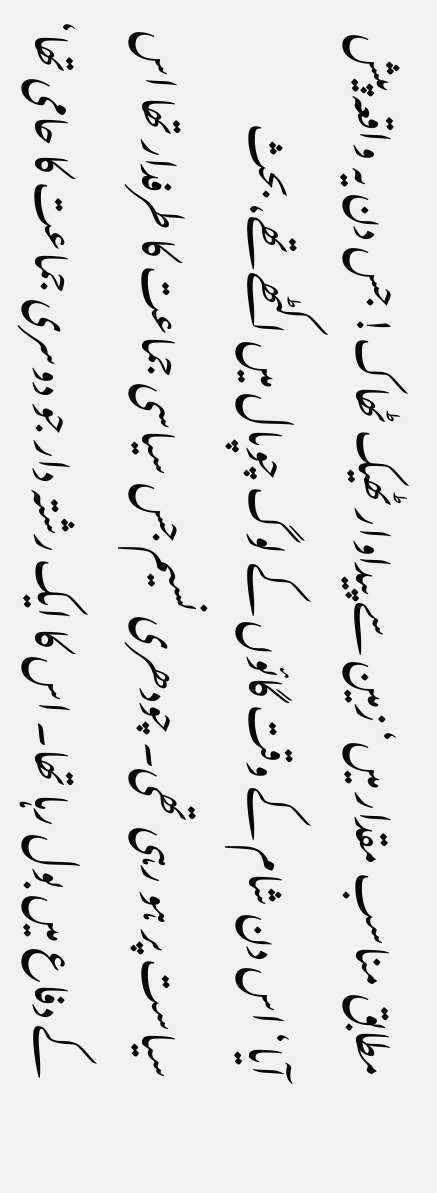مطابق مناسب مقدار میں‘ زمین سے پیداوار ٹھیک ٹھاک! جس دن یہ واقعہ پیش آیا‘ اس دن شام کے وقت گائوں کے لوگ چوپال میں اکٹھے تھے، بحث سیاست پر ہو رہی تھی۔ چودھری نسیم جس سیاسی جماعت کا طرفدار تھا اس کے دفاع میں بول رہا تھا۔ اس کا ایک رشتہ دار جو دوسری جماعت کا حامی تھا‘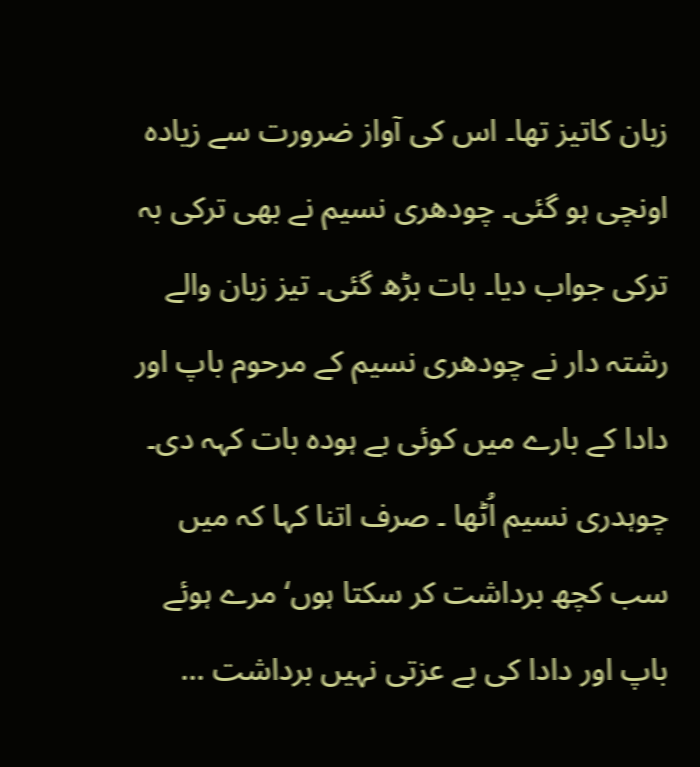زبان کاتیز تھا۔ اس کی آواز ضرورت سے زیادہ اونچی ہو گئی۔ چودھری نسیم نے بھی ترکی بہ ترکی جواب دیا۔ بات بڑھ گئی۔ تیز زبان والے رشتہ دار نے چودھری نسیم کے مرحوم باپ اور دادا کے بارے میں کوئی بے ہودہ بات کہہ دی۔ چوہدری نسیم اُٹھا ۔ صرف اتنا کہا کہ میں سب کچھ برداشت کر سکتا ہوں‘ مرے ہوئے باپ اور دادا کی بے عزتی نہیں برداشت ...